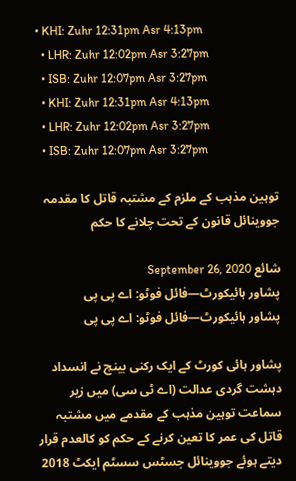• KHI: Zuhr 12:31pm Asr 4:13pm
  • LHR: Zuhr 12:02pm Asr 3:27pm
  • ISB: Zuhr 12:07pm Asr 3:27pm
  • KHI: Zuhr 12:31pm Asr 4:13pm
  • LHR: Zuhr 12:02pm Asr 3:27pm
  • ISB: Zuhr 12:07pm Asr 3:27pm

توہین مذہب کے ملزم کے مشتبہ قاتل کا مقدمہ جووینائل قانون کے تحت چلانے کا حکم

شائع September 26, 2020
پشاور ہائیکورٹ—فائل فوٹو: اے پی پی
پشاور ہائیکورٹ—فائل فوٹو: اے پی پی

پشاور ہائی کورٹ کے ایک رکنی بینچ نے انسداد دہشت گردی عدالت (اے ٹی سی) میں زیر سماعت توہین مذہب کے مقدمے میں مشتبہ قاتل کی عمر کا تعین کرنے کے حکم کو کالعدم قرار دیتے ہوئے جووینائل جسٹس سسٹم ایکٹ 2018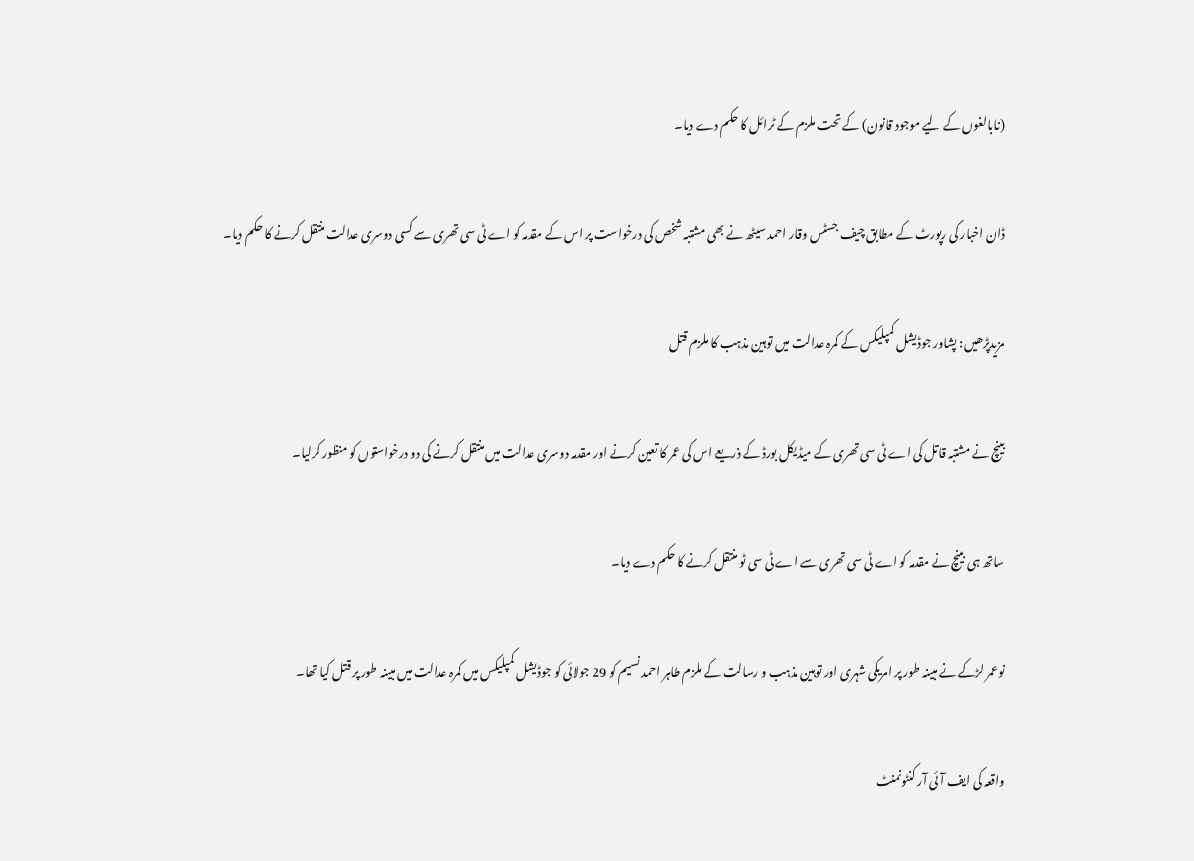(نابالغوں کے لیے موجود قانون) کے تحت ملزم کے ٹرائل کا حکم دے دیا۔

ڈان اخبار کی رپورٹ کے مطابق چیف جسٹس وقار احمد سیٹھ نے بھی مشتبہ شخص کی درخواست پر اس کے مقدمہ کو اے ٹی سی تھری سے کسی دوسری عدالت منتقل کرنے کا حکم دیا۔

مزیدپڑھیں: پشاور جوڈیشل کمپلیکس کے کمرہ عدالت میں توہین مذہب کا ملزم قتل

بینچ نے مشتبہ قاتل کی اے ٹی سی تھری کے میڈیکل بورڈ کے ذریعے اس کی عمر کا تعین کرنے اور مقدمہ دوسری عدالت میں منتقل کرنے کی دو درخواستوں کو منظور کرلیا۔

ساتھ ہی بینچ نے مقدمہ کو اے ٹی سی تھری سے اے ٹی سی ٹو منتقل کرنے کا حکم دے دیا۔

نوعمر لڑکے نے مبینہ طور پر امریکی شہری اور توہین مذہب و رسالت کے ملزم طاہر احمد نسیم کو 29 جولائی کو جوڈیشل کمپلیکس میں کمرہ عدالت میں مبینہ طور پر قتل کیا تھا۔

واقعہ کی ایف آئی آر کنٹونمنٹ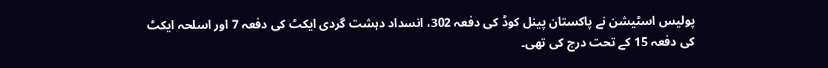پولیس اسٹیشن نے پاکستان پینل کوڈ کی دفعہ 302، انسداد دہشت گردی ایکٹ کی دفعہ 7 اور اسلحہ ایکٹ کی دفعہ 15 کے تحت درج کی تھی۔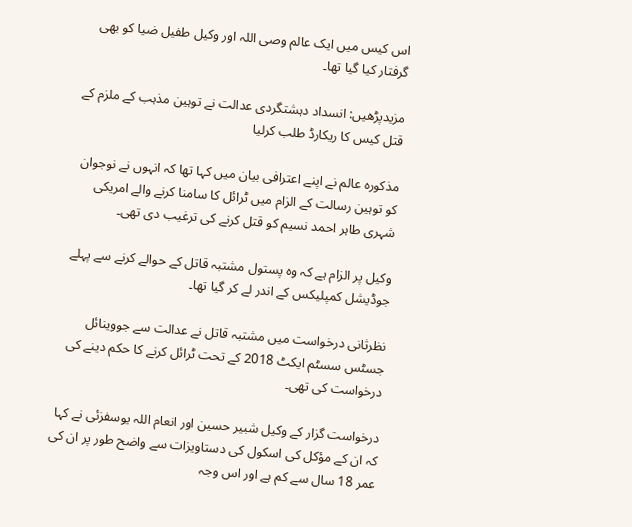اس کیس میں ایک عالم وصی اللہ اور وکیل طفیل ضیا کو بھی گرفتار کیا گیا تھا۔

مزیدپڑھیں: انسداد دہشتگردی عدالت نے توہین مذہب کے ملزم کے قتل کیس کا ریکارڈ طلب کرلیا

مذکورہ عالم نے اپنے اعترافی بیان میں کہا تھا کہ انہوں نے نوجوان کو توہین رسالت کے الزام میں ٹرائل کا سامنا کرنے والے امریکی شہری طاہر احمد نسیم کو قتل کرنے کی ترغیب دی تھی۔

وکیل پر الزام ہے کہ وہ پستول مشتبہ قاتل کے حوالے کرنے سے پہلے جوڈیشل کمپلیکس کے اندر لے کر گیا تھا۔

نظرثانی درخواست میں مشتبہ قاتل نے عدالت سے جووینائل جسٹس سسٹم ایکٹ 2018 کے تحت ٹرائل کرنے کا حکم دینے کی درخواست کی تھی۔

درخواست گزار کے وکیل شبیر حسین اور انعام اللہ یوسفزئی نے کہا کہ ان کے مؤکل کی اسکول کی دستاویزات سے واضح طور پر ان کی عمر 18 سال سے کم ہے اور اس وجہ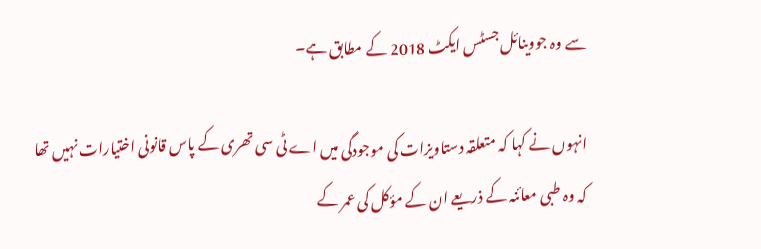سے وہ جووینائل جسٹس ایکٹ 2018 کے مطابق ہے۔

انہوں نے کہا کہ متعلقہ دستاویزات کی موجودگی میں اے ٹی سی تھری کے پاس قانونی اختیارات نہیں تھا کہ وہ طبی معائنہ کے ذریعے ان کے مؤکل کی عمر کے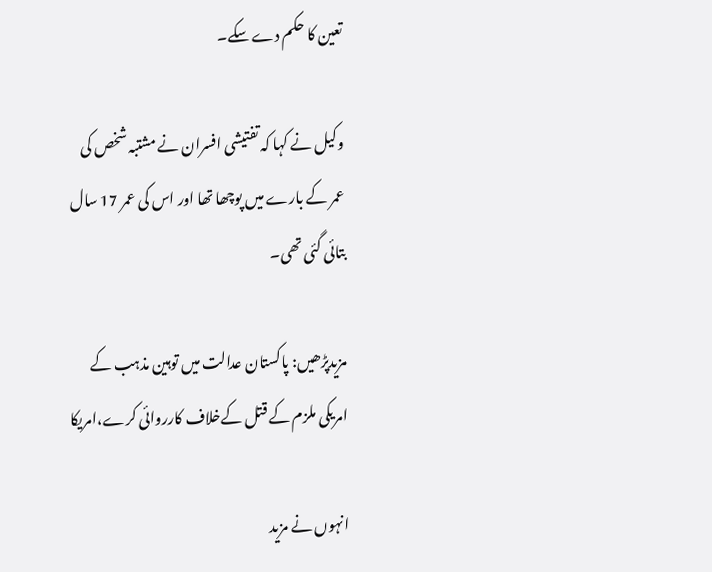تعین کا حکم دے سکے۔

وکیل نے کہا کہ تفتیشی افسران نے مشتبہ شخص کی عمر کے بارے میں پوچھا تھا اور اس کی عمر 17 سال بتائی گئی تھی۔

مزیدپڑھیں: پاکستان عدالت میں توہین مذہب کے امریکی ملزم کے قتل کےخلاف کارروائی کرے،امریکا

انہوں نے مزید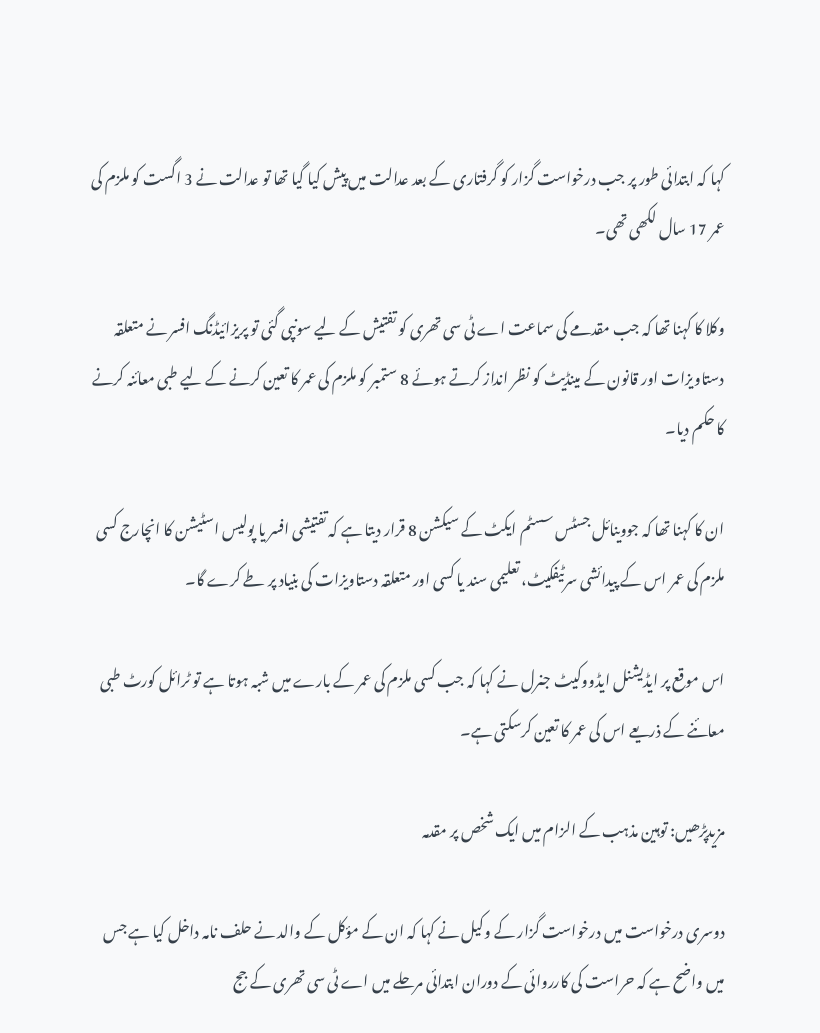کہا کہ ابتدائی طور پر جب درخواست گزار کو گرفتاری کے بعد عدالت میں پیش کیا گیا تھا تو عدالت نے 3 اگست کو ملزم کی عمر 17 سال لکھی تھی۔

وکلا کا کہنا تھا کہ جب مقدمے کی سماعت اے ٹی سی تھری کو تفتیش کے لیے سونپی گئی تو پریزائیڈنگ افسر نے متعلقہ دستاویزات اور قانون کے مینڈیٹ کو نظر انداز کرتے ہوئے 8 ستمبر کو ملزم کی عمر کا تعین کرنے کے لیے طبی معائنہ کرنے کا حکم دیا۔

ان کا کہنا تھا کہ جووینائل جسٹس سسٹم ایکٹ کے سیکشن 8 قرار دیتا ہے کہ تفتیشی افسر یا پولیس اسٹیشن کا انچارج کسی ملزم کی عمر اس کے پیدائشی سرٹیفکیٹ، تعلیمی سند یا کسی اور متعلقہ دستاویزات کی بنیاد پر طے کرے گا۔

اس موقع پر ایڈیشنل ایڈووکیٹ جنرل نے کہا کہ جب کسی ملزم کی عمر کے بارے میں شبہ ہوتا ہے تو ٹرائل کورٹ طبی معائنے کے ذریعے اس کی عمر کا تعین کرسکتی ہے۔

مزیدپڑھیں: توہین مذہب کے الزام میں ایک شخص پر مقدمہ

دوسری درخواست میں درخواست گزار کے وکیل نے کہا کہ ان کے مؤکل کے والد نے حلف نامہ داخل کیا ہے جس میں واضح ہے کہ حراست کی کارروائی کے دوران ابتدائی مرحلے میں اے ٹی سی تھری کے جج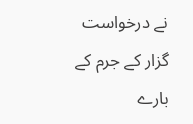نے درخواست گزار کے جرم کے بارے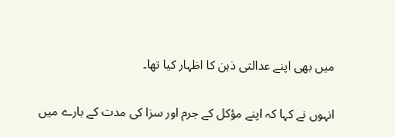میں بھی اپنے عدالتی ذہن کا اظہار کیا تھا۔

انہوں نے کہا کہ اپنے مؤکل کے جرم اور سزا کی مدت کے بارے میں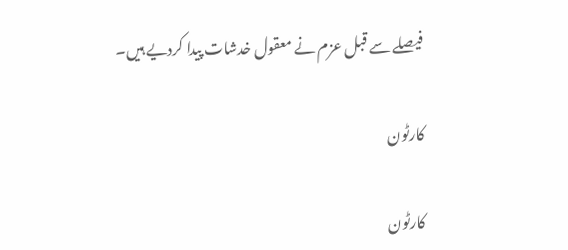فیصلے سے قبل عزم نے معقول خدشات پیدا کردیے ہیں۔

کارٹون

کارٹون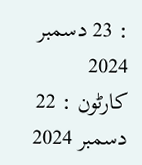: 23 دسمبر 2024
کارٹون : 22 دسمبر 2024